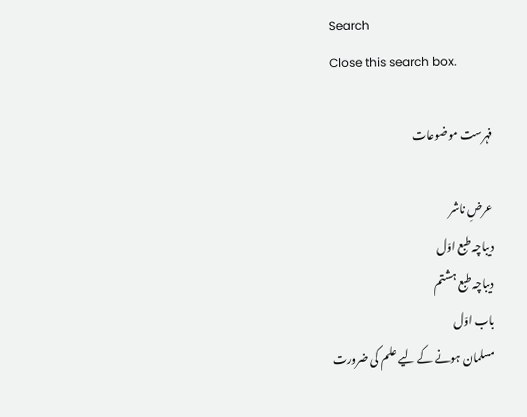Search
Close this search box.

فہرست موضوعات

عرضِ ناشر
دیباچہ طبع اوّل
دیباچہ طبع ہشتم
باب اوّل
مسلمان ہونے کے لیے علم کی ضرورت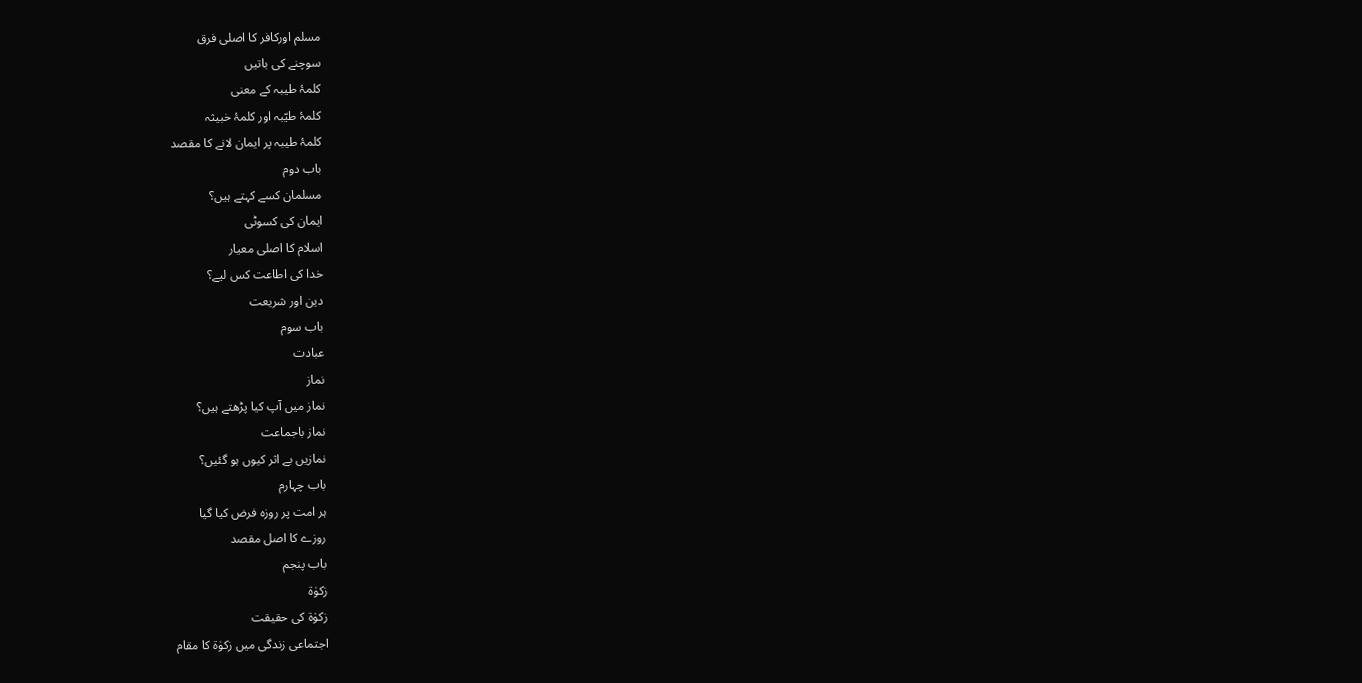مسلم اورکافر کا اصلی فرق
سوچنے کی باتیں
کلمۂ طیبہ کے معنی
کلمۂ طیّبہ اور کلمۂ خبیثہ
کلمۂ طیبہ پر ایمان لانے کا مقصد
باب دوم
مسلمان کسے کہتے ہیں؟
ایمان کی کسوٹی
اسلام کا اصلی معیار
خدا کی اطاعت کس لیے؟
دین اور شریعت
باب سوم
عبادت
نماز
نماز میں آپ کیا پڑھتے ہیں؟
نماز باجماعت
نمازیں بے اثر کیوں ہو گئیں؟
باب چہارم
ہر امت پر روزہ فرض کیا گیا
روزے کا اصل مقصد
باب پنجم
زکوٰۃ
زکوٰۃ کی حقیقت
اجتماعی زندگی میں زکوٰۃ کا مقام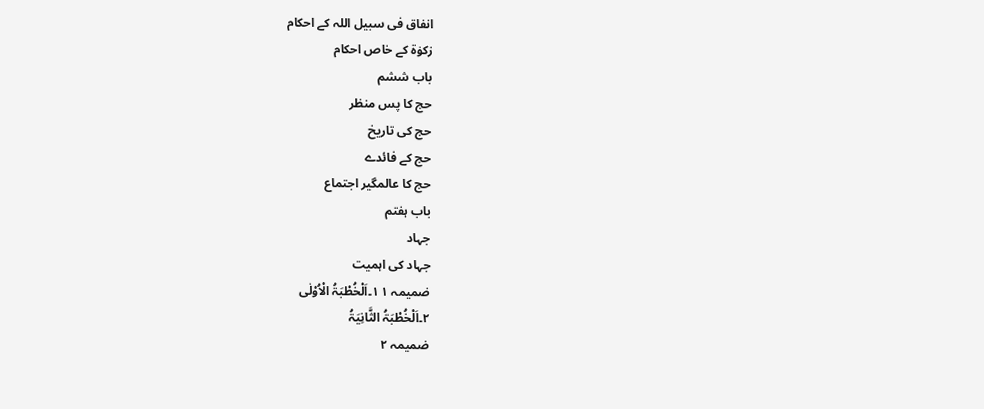انفاق فی سبیل اللہ کے احکام
زکوٰۃ کے خاص احکام
باب ششم
حج کا پس منظر
حج کی تاریخ
حج کے فائدے
حج کا عالمگیر اجتماع
باب ہفتم
جہاد
جہاد کی اہمیت
ضمیمہ ۱ ۱۔اَلْخُطْبَۃُ الْاُوْلٰی
۲۔اَلْخُطْبَۃُ الثَّانِیَۃُ
ضمیمہ ۲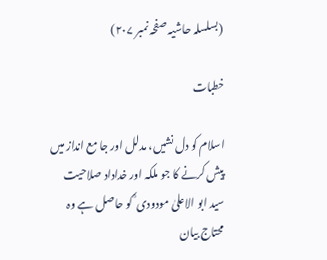(بسلسلہ حاشیہ صفحہ نمبر ۲۰۷)

خطبات

اسلام کو دل نشیں، مدلل اور جا مع انداز میں پیش کرنے کا جو ملکہ اور خداداد صلاحیت سید ابو الاعلیٰ مودودی ؒ کو حاصل ہے وہ محتاج بیان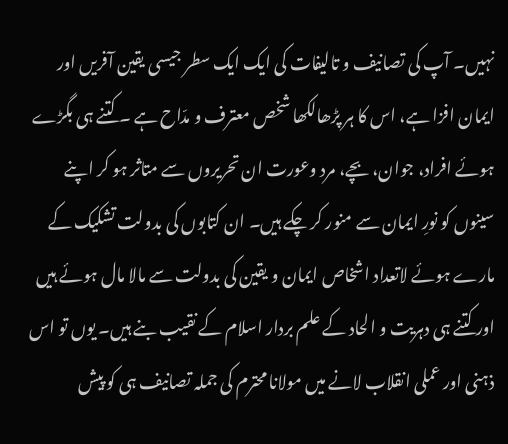نہیں۔ آپ کی تصانیف و تالیفات کی ایک ایک سطر جیسی یقین آفریں اور ایمان افزا ہے، اس کا ہر پڑھالکھا شخص معترف و مدّاح ہے ۔ کتنے ہی بگڑے ہوئے افراد، جوان، بچے، مرد وعورت ان تحریروں سے متاثر ہو کر اپنے سینوں کو نورِ ایمان سے منور کر چکے ہیں۔ ان کتابوں کی بدولت تشکیک کے مارے ہوئے لاتعداد اشخاص ایمان و یقین کی بدولت سے مالا مال ہوئے ہیں اور کتنے ہی دہریت و الحاد کے علم بردار اسلام کے نقیب بنے ہیں۔ یوں تو اس ذہنی اور عملی انقلاب لانے میں مولانا محترم کی جملہ تصانیف ہی کو پیش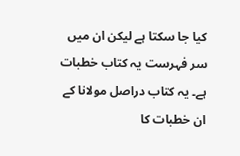کیا جا سکتا ہے لیکن ان میں سر فہرست یہ کتاب خطبات ہے۔ یہ کتاب دراصل مولانا کے ان خطبات کا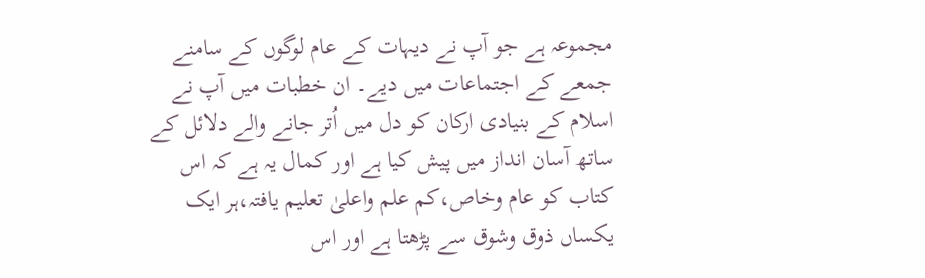مجموعہ ہے جو آپ نے دیہات کے عام لوگوں کے سامنے جمعے کے اجتماعات میں دیے۔ ان خطبات میں آپ نے اسلام کے بنیادی ارکان کو دل میں اُتر جانے والے دلائل کے ساتھ آسان انداز میں پیش کیا ہے اور کمال یہ ہے کہ اس کتاب کو عام وخاص،کم علم واعلیٰ تعلیم یافتہ،ہر ایک یکساں ذوق وشوق سے پڑھتا ہے اور اس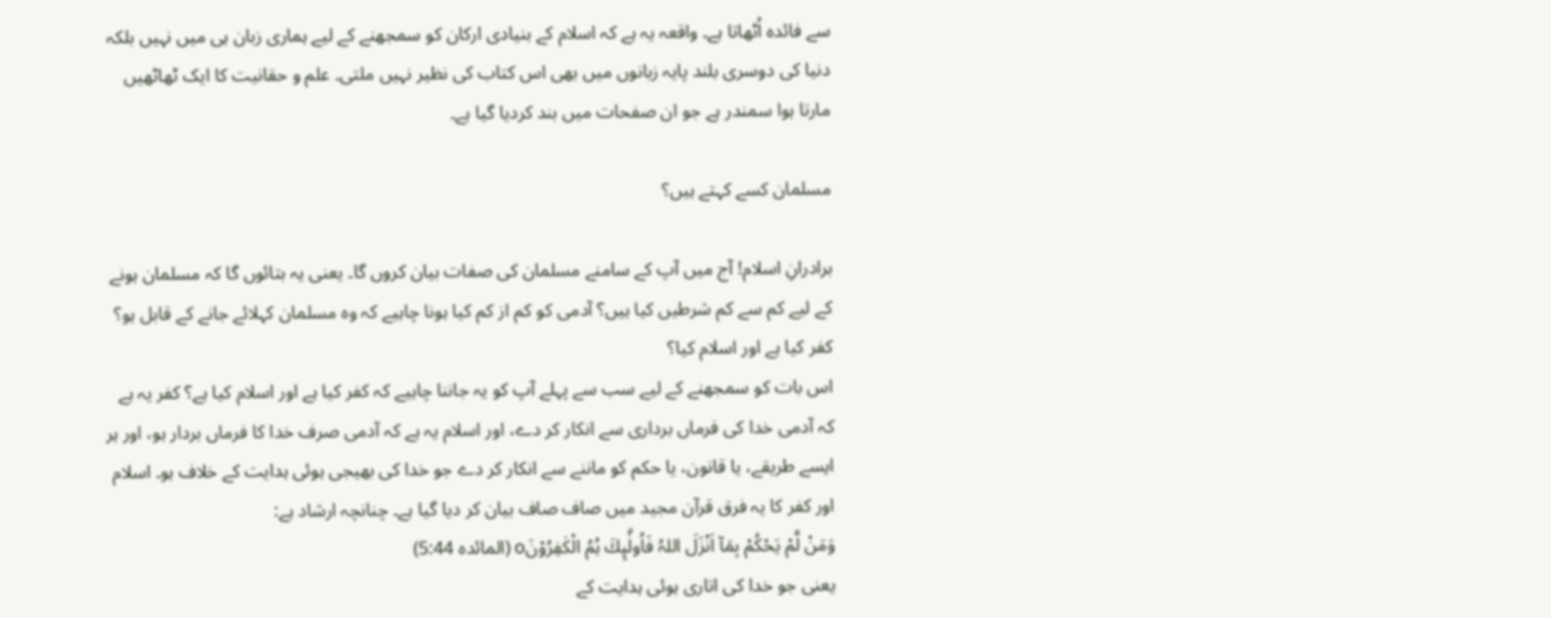سے فائدہ اُٹھاتا ہے۔ واقعہ یہ ہے کہ اسلام کے بنیادی ارکان کو سمجھنے کے لیے ہماری زبان ہی میں نہیں بلکہ دنیا کی دوسری بلند پایہ زبانوں میں بھی اس کتاب کی نظیر نہیں ملتی۔ علم و حقانیت کا ایک ٹھاٹھیں مارتا ہوا سمندر ہے جو ان صفحات میں بند کردیا گیا ہے۔

مسلمان کسے کہتے ہیں؟

برادرانِ اسلام! آج میں آپ کے سامنے مسلمان کی صفات بیان کروں گا۔ یعنی یہ بتائوں گا کہ مسلمان ہونے کے لیے کم سے کم شرطیں کیا ہیں؟ آدمی کو کم از کم کیا ہونا چاہیے کہ وہ مسلمان کہلائے جانے کے قابل ہو؟
کفر کیا ہے اور اسلام کیا؟
اس بات کو سمجھنے کے لیے سب سے پہلے آپ کو یہ جاننا چاہیے کہ کفر کیا ہے اور اسلام کیا ہے؟ کفر یہ ہے کہ آدمی خدا کی فرماں برداری سے انکار کر دے، اور اسلام یہ ہے کہ آدمی صرف خدا کا فرماں بردار ہو، اور ہر ایسے طریقے، یا قانون، یا حکم کو ماننے سے انکار کر دے جو خدا کی بھیجی ہوئی ہدایت کے خلاف ہو۔ اسلام اور کفر کا یہ فرق قرآن مجید میں صاف صاف بیان کر دیا گیا ہے۔ چنانچہ ارشاد ہے:
وَمَنْ لَّمْ يَحْكُمْ بِمَآ اَنْزَلَ اللہُ فَاُولٰۗىِٕكَ ہُمُ الْكٰفِرُوْنَo (المائدہ 5:44)
یعنی جو خدا کی اتاری ہوئی ہدایت کے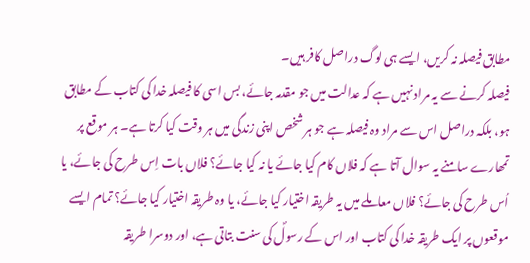مطابق فیصلہ نہ کریں، ایسے ہی لوگ دراصل کافر ہیں۔
فیصلہ کرنے سے یہ مراد نہیں ہے کہ عدالت میں جو مقدمہ جائے، بس اسی کا فیصلہ خدا کی کتاب کے مطابق ہو، بلکہ دراصل اس سے مراد وہ فیصلہ ہے جو ہر شخص اپنی زندگی میں ہر وقت کیا کرتا ہے۔ ہر موقع پر تمھارے سامنے یہ سوال آتا ہے کہ فلاں کام کیا جائے یا نہ کیا جائے؟ فلاں بات اِس طرح کی جائے، یا اُس طرح کی جائے؟ فلاں معاملے میں یہ طریقہ اختیار کیا جائے، یا وہ طریقہ اختیار کیا جائے؟ تمام ایسے موقعوں پر ایک طریقہ خدا کی کتاب اور اس کے رسولؐ کی سنت بتاتی ہے، اور دوسرا طریقہ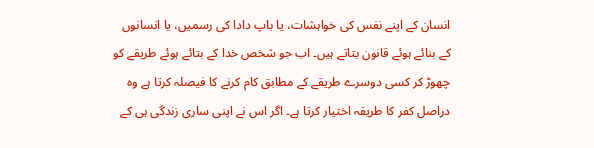انسان کے اپنے نفس کی خواہشات، یا باپ دادا کی رسمیں، یا انسانوں کے بنائے ہوئے قانون بتاتے ہیں۔ اب جو شخص خدا کے بتائے ہوئے طریقے کو چھوڑ کر کسی دوسرے طریقے کے مطابق کام کرنے کا فیصلہ کرتا ہے وہ دراصل کفر کا طریقہ اختیار کرتا ہے۔ اگر اس نے اپنی ساری زندگی ہی کے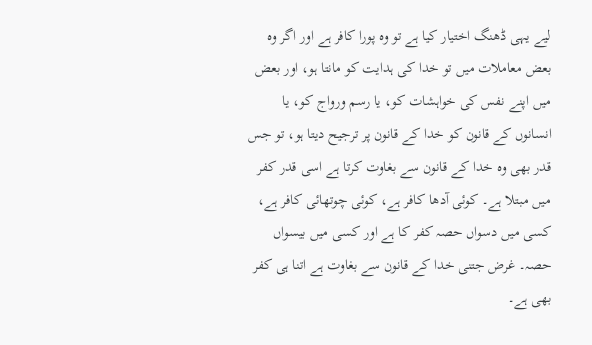لیے یہی ڈھنگ اختیار کیا ہے تو وہ پورا کافر ہے اور اگر وہ بعض معاملات میں تو خدا کی ہدایت کو مانتا ہو، اور بعض میں اپنے نفس کی خواہشات کو، یا رسم ورواج کو، یا انسانوں کے قانون کو خدا کے قانون پر ترجیح دیتا ہو، تو جس قدر بھی وہ خدا کے قانون سے بغاوت کرتا ہے اسی قدر کفر میں مبتلا ہے۔ کوئی آدھا کافر ہے، کوئی چوتھائی کافر ہے، کسی میں دسواں حصہ کفر کا ہے اور کسی میں بیسواں حصہ۔ غرض جتنی خدا کے قانون سے بغاوت ہے اتنا ہی کفر بھی ہے۔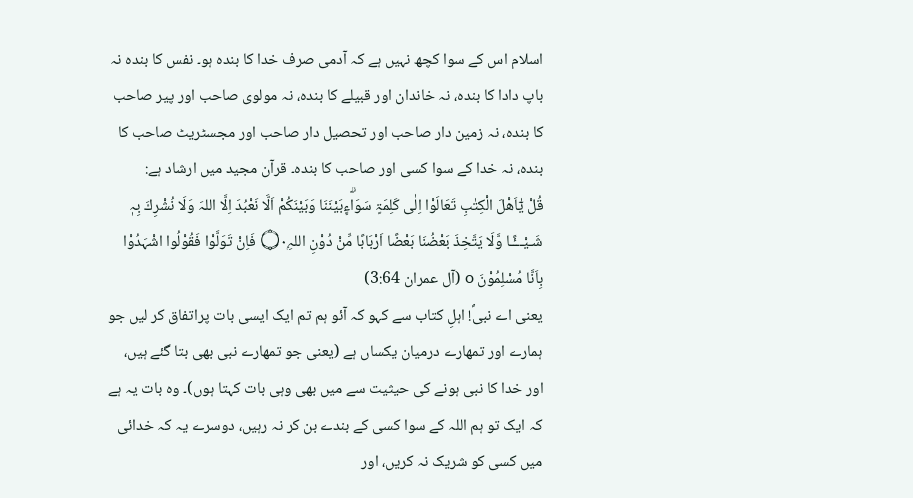اسلام اس کے سوا کچھ نہیں ہے کہ آدمی صرف خدا کا بندہ ہو۔ نفس کا بندہ نہ باپ دادا کا بندہ، نہ خاندان اور قبیلے کا بندہ، نہ مولوی صاحب اور پیر صاحب کا بندہ، نہ زمین دار صاحب اور تحصیل دار صاحب اور مجسٹریٹ صاحب کا بندہ، نہ خدا کے سوا کسی اور صاحب کا بندہ۔ قرآن مجید میں ارشاد ہے:
قُلْ يٰٓاَھْلَ الْكِتٰبِ تَعَالَوْا اِلٰى كَلِمَۃٍ سَوَاۗءٍؚبَيْنَنَا وَبَيْنَكُمْ اَلَّا نَعْبُدَ اِلَّا اللہَ وَلَا نُشْرِكَ بِہٖ شَـيْـــًٔـا وَّلَا يَتَّخِذَ بَعْضُنَا بَعْضًا اَرْبَابًا مِّنْ دُوْنِ اللہِ۝۰ۭ فَاِنْ تَوَلَّوْا فَقُوْلُوا اشْہَدُوْا بِاَنَّا مُسْلِمُوْنَ o (آل عمران 3:64)
یعنی اے نبیؐ! اہلِ کتاب سے کہو کہ آئو ہم تم ایک ایسی بات پراتفاق کر لیں جو ہمارے اور تمھارے درمیان یکساں ہے (یعنی جو تمھارے نبی بھی بتا گئے ہیں، اور خدا کا نبی ہونے کی حیثیت سے میں بھی وہی بات کہتا ہوں)۔ وہ بات یہ ہے کہ ایک تو ہم اللہ کے سوا کسی کے بندے بن کر نہ رہیں، دوسرے یہ کہ خدائی میں کسی کو شریک نہ کریں، اور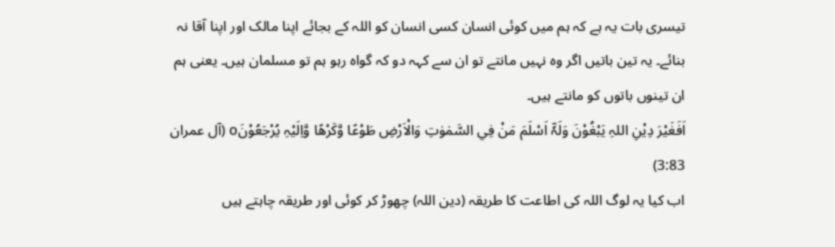تیسری بات یہ ہے کہ ہم میں کوئی انسان کسی انسان کو اللہ کے بجائے اپنا مالک اور اپنا آقا نہ بنائے۔ یہ تین باتیں اگر وہ نہیں مانتے تو ان سے کہہ دو کہ گواہ رہو ہم تو مسلمان ہیں۔ یعنی ہم ان تینوں باتوں کو مانتے ہیں۔
اَفَغَيْرَ دِيْنِ اللہِ يَبْغُوْنَ وَلَہٗٓ اَسْلَمَ مَنْ فِي السَّمٰوٰتِ وَالْاَرْضِ طَوْعًا وَّكَرْھًا وَّاِلَيْہِ يُرْجَعُوْنَo (آل عمران 3:83)
اب کیا یہ لوگ اللہ کی اطاعت کا طریقہ (دین اللہ) چھوڑ کر کوئی اور طریقہ چاہتے ہیں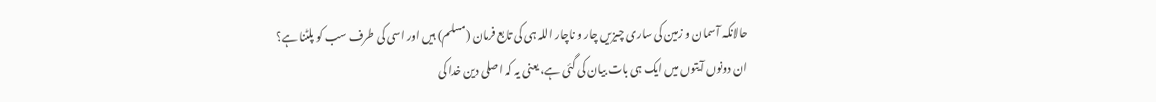حالانکہ آسمان و زمین کی ساری چیزیں چار و ناچار اللہ ہی کی تابع فرمان (مسلم) ہیں اور اسی کی طرف سب کو پلٹنا ہے؟
ان دونوں آیتوں میں ایک ہی بات بیان کی گئی ہے، یعنی یہ کہ اصلی دین خدا کی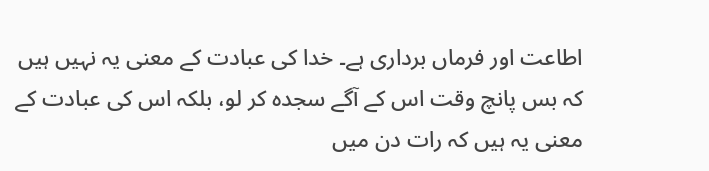اطاعت اور فرماں برداری ہے۔ خدا کی عبادت کے معنی یہ نہیں ہیں کہ بس پانچ وقت اس کے آگے سجدہ کر لو، بلکہ اس کی عبادت کے معنی یہ ہیں کہ رات دن میں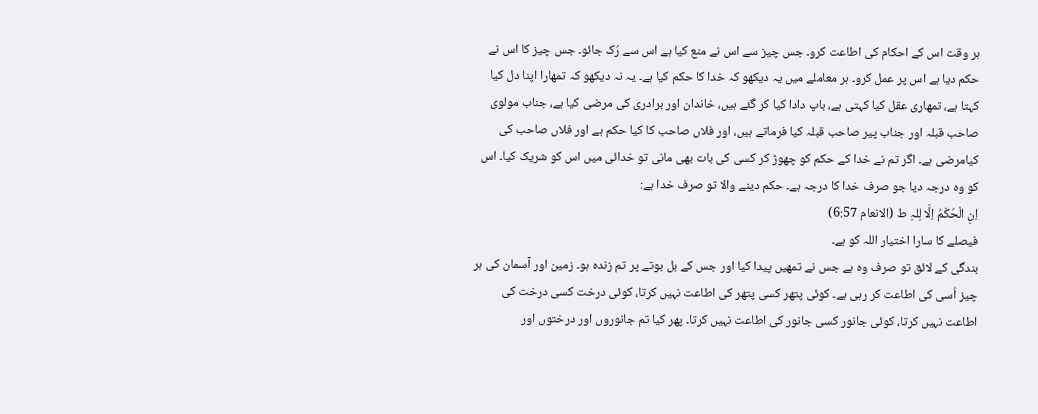ہر وقت اس کے احکام کی اطاعت کرو۔ جس چیز سے اس نے منع کیا ہے اس سے رُک جائو۔ جس چیز کا اس نے حکم دیا ہے اس پر عمل کرو۔ ہر معاملے میں یہ دیکھو کہ خدا کا حکم کیا ہے۔ یہ نہ دیکھو کہ تمھارا اپنا دل کیا کہتا ہے، تمھاری عقل کیا کہتی ہے، باپ دادا کیا کر گئے ہیں، خاندان اور برادری کی مرضی کیا ہے، جناب مولوی صاحب قبلہ اور جناب پیر صاحب قبلہ کیا فرماتے ہیں، اور فلاں صاحب کا کیا حکم ہے اور فلاں صاحب کی کیامرضی ہے۔ اگر تم نے خدا کے حکم کو چھوڑ کر کسی کی بات بھی مانی تو خدائی میں اس کو شریک کیا۔ اس کو وہ درجہ دیا جو صرف خدا کا درجہ ہے۔ حکم دینے والا تو صرف خدا ہے:
اِنِ الْحُكْمُ اِلَّا لِلہِ ط (الانعام 6:57)
فیصلے کا سارا اختیار اللہ کو ہے۔
بندگی کے لائق تو صرف وہ ہے جس نے تمھیں پیدا کیا اور جس کے بل بوتے پر تم زندہ ہو۔ زمین اور آسمان کی ہر چیز اُسی کی اطاعت کر رہی ہے۔ کوئی پتھر کسی پتھر کی اطاعت نہیں کرتا، کوئی درخت کسی درخت کی اطاعت نہیں کرتا، کوئی جانور کسی جانور کی اطاعت نہیں کرتا۔ پھر کیا تم جانوروں اور درختوں اور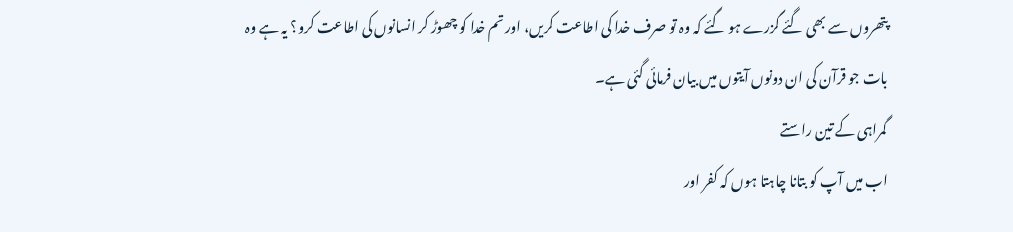پتھروں سے بھی گئے گزرے ہو گئے کہ وہ تو صرف خدا کی اطاعت کریں، اور تم خدا کو چھوڑ کر انسانوں کی اطاعت کرو؟ یہ ہے وہ بات جو قرآن کی ان دونوں آیتوں میں بیان فرمائی گئی ہے۔
گمراہی کے تین راستے
اب میں آپ کو بتانا چاہتا ہوں کہ کفر اور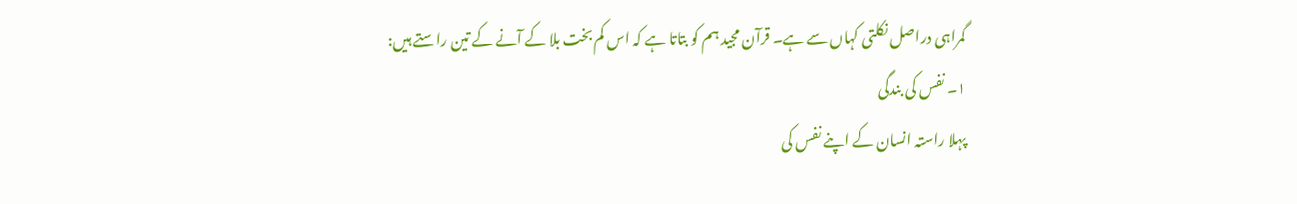گمراہی دراصل نکلتی کہاں سے ہے۔ قرآن مجید ہم کو بتاتا ہے کہ اس کم بخت بلا کے آنے کے تین راستے ہیں:
۱۔ نفس کی بندگی
پہلا راستہ انسان کے اپنے نفس کی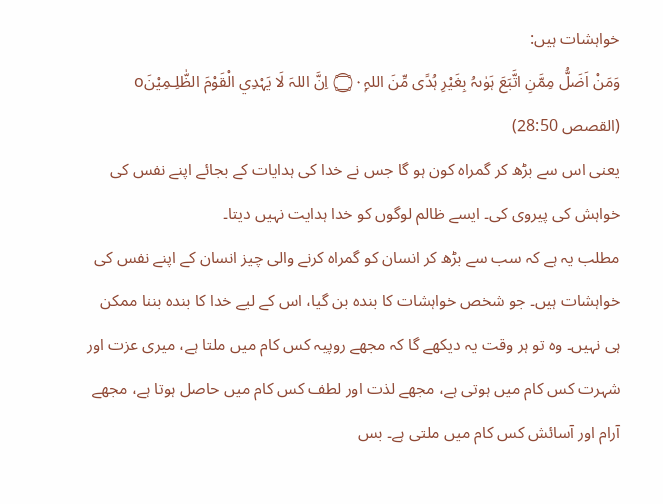خواہشات ہیں:
وَمَنْ اَضَلُّ مِمَّنِ اتَّبَعَ ہَوٰىہُ بِغَيْرِ ہُدًى مِّنَ اللہِ۝۰ۭ اِنَّ اللہَ لَا يَہْدِي الْقَوْمَ الظّٰلِـمِيْنَo
(القصص 28:50)
یعنی اس سے بڑھ کر گمراہ کون ہو گا جس نے خدا کی ہدایات کے بجائے اپنے نفس کی خواہش کی پیروی کی۔ ایسے ظالم لوگوں کو خدا ہدایت نہیں دیتا۔
مطلب یہ ہے کہ سب سے بڑھ کر انسان کو گمراہ کرنے والی چیز انسان کے اپنے نفس کی خواہشات ہیں۔ جو شخص خواہشات کا بندہ بن گیا، اس کے لیے خدا کا بندہ بننا ممکن ہی نہیں۔ وہ تو ہر وقت یہ دیکھے گا کہ مجھے روپیہ کس کام میں ملتا ہے، میری عزت اور شہرت کس کام میں ہوتی ہے، مجھے لذت اور لطف کس کام میں حاصل ہوتا ہے، مجھے آرام اور آسائش کس کام میں ملتی ہے۔ بس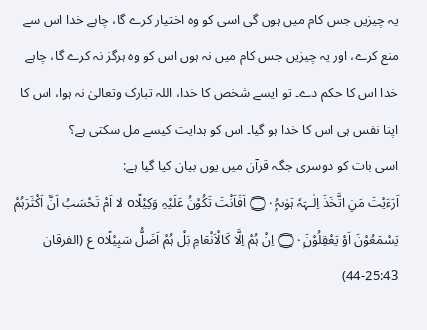یہ چیزیں جس کام میں ہوں گی اسی کو وہ اختیار کرے گا، چاہے خدا اس سے منع کرے، اور یہ چیزیں جس کام میں نہ ہوں اس کو وہ ہرگز نہ کرے گا، چاہے خدا اس کا حکم دے۔ تو ایسے شخص کا خدا، اللہ تبارک وتعالیٰ نہ ہوا، اس کا اپنا نفس ہی اس کا خدا ہو گیا۔ اس کو ہدایت کیسے مل سکتی ہے؟
اسی بات کو دوسری جگہ قرآن میں یوں بیان کیا گیا ہے:
اَرَءَيْتَ مَنِ اتَّخَذَ اِلٰـہَہٗ ہَوٰىہُ۝۰ۭ اَفَاَنْتَ تَكُوْنُ عَلَيْہِ وَكِيْلًاo لا اَمْ تَحْسَبُ اَنَّ اَكْثَرَہُمْ يَسْمَعُوْنَ اَوْ يَعْقِلُوْنَ۝۰ۭ اِنْ ہُمْ اِلَّا كَالْاَنْعَامِ بَلْ ہُمْ اَضَلُّ سَبِيْلًاo ع (الفرقان 25:43-44)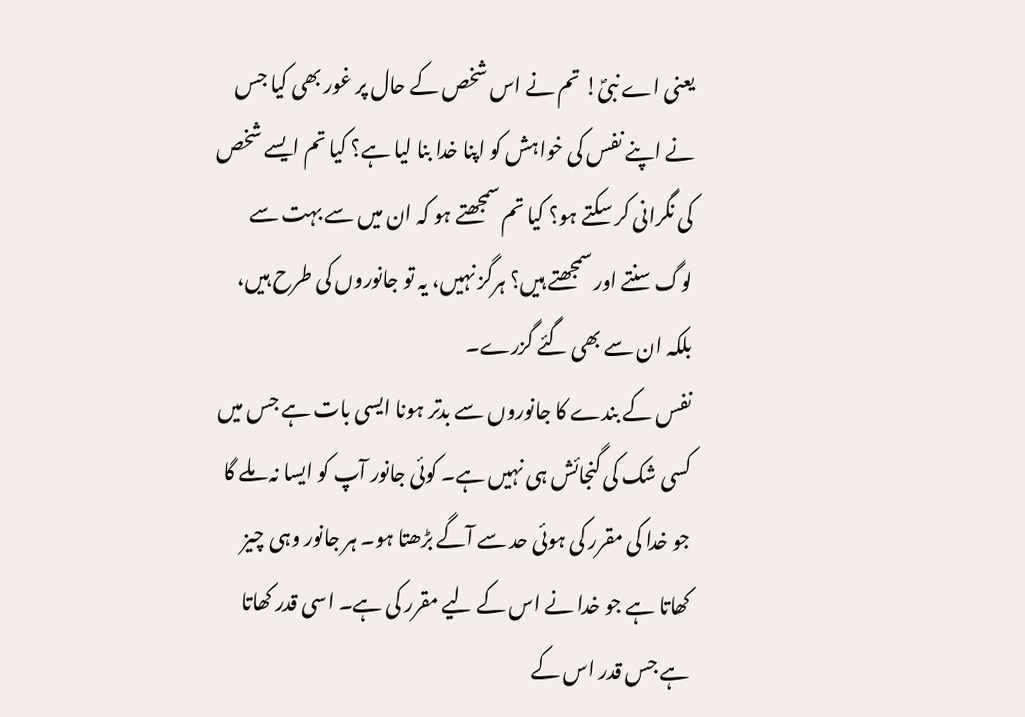یعنی اے نبیؐ! تم نے اس شخص کے حال پر غور بھی کیا جس نے اپنے نفس کی خواہش کو اپنا خدا بنا لیا ہے؟ کیا تم ایسے شخص کی نگرانی کر سکتے ہو؟ کیا تم سمجھتے ہو کہ ان میں سے بہت سے لوگ سنتے اور سمجھتے ہیں؟ ہرگز نہیں، یہ تو جانوروں کی طرح ہیں، بلکہ ان سے بھی گئے گزرے۔
نفس کے بندے کا جانوروں سے بدتر ہونا ایسی بات ہے جس میں کسی شک کی گنجائش ہی نہیں ہے۔ کوئی جانور آپ کو ایسا نہ ملے گا جو خدا کی مقرر کی ہوئی حد سے آگے بڑھتا ہو۔ ہر جانور وہی چیز کھاتا ہے جو خدا نے اس کے لیے مقرر کی ہے۔ اسی قدر کھاتا ہے جس قدر اس کے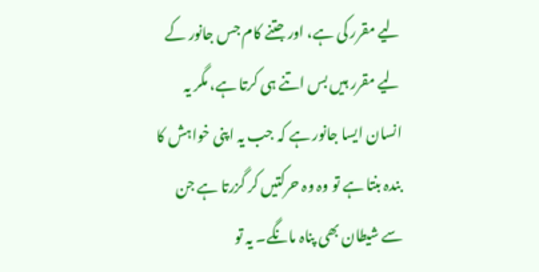لیے مقرر کی ہے، اور جتنے کام جس جانور کے لیے مقرر ہیں بس اتنے ہی کرتا ہے، مگر یہ انسان ایسا جانور ہے کہ جب یہ اپنی خواہش کا بندہ بنتا ہے تو وہ وہ حرکتیں کر گزرتا ہے جن سے شیطان بھی پناہ مانگے۔ یہ تو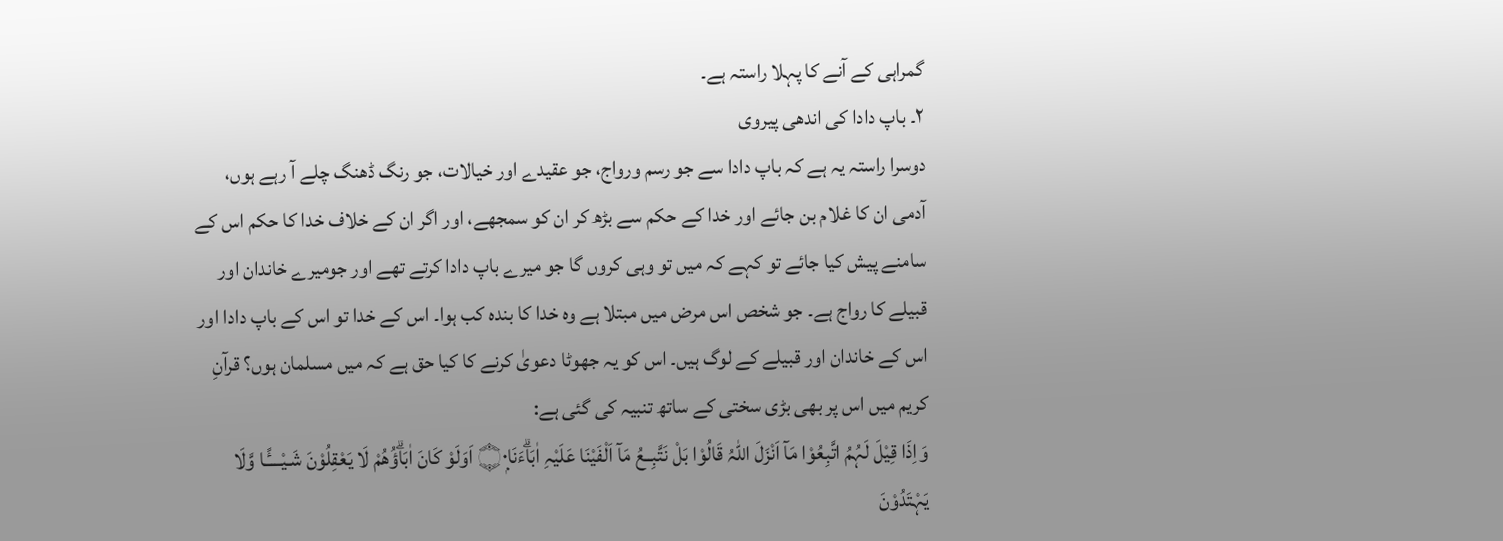گمراہی کے آنے کا پہلا راستہ ہے۔
۲۔ باپ دادا کی اندھی پیروی
دوسرا راستہ یہ ہے کہ باپ دادا سے جو رسم ورواج، جو عقیدے اور خیالات، جو رنگ ڈھنگ چلے آ رہے ہوں، آدمی ان کا غلام بن جائے اور خدا کے حکم سے بڑھ کر ان کو سمجھے، اور اگر ان کے خلاف خدا کا حکم اس کے سامنے پیش کیا جائے تو کہے کہ میں تو وہی کروں گا جو میرے باپ دادا کرتے تھے اور جومیرے خاندان اور قبیلے کا رواج ہے۔ جو شخص اس مرض میں مبتلا ہے وہ خدا کا بندہ کب ہوا۔ اس کے خدا تو اس کے باپ دادا اور اس کے خاندان اور قبیلے کے لوگ ہیں۔ اس کو یہ جھوٹا دعویٰ کرنے کا کیا حق ہے کہ میں مسلمان ہوں؟ قرآنِ کریم میں اس پر بھی بڑی سختی کے ساتھ تنبیہ کی گئی ہے:
وَاِذَا قِيْلَ لَہُمُ اتَّبِعُوْا مَآ اَنْزَلَ اللہُ قَالُوْا بَلْ نَتَّبِــعُ مَآ اَلْفَيْنَا عَلَيْہِ اٰبَاۗءَنَا۝۰ۭ اَوَلَوْ كَانَ اٰبَاۗؤُھُمْ لَا يَعْقِلُوْنَ شَـيْــــًٔـا وَّلَا يَہْتَدُوْنَ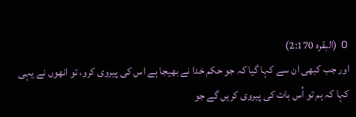o (البقرہ 2:170)
اور جب کبھی ان سے کہا گیا کہ جو حکم خدا نے بھیجا ہے اس کی پیروی کرو، تو انھوں نے یہی کہا کہ ہم تو اُس بات کی پیروی کریں گے جو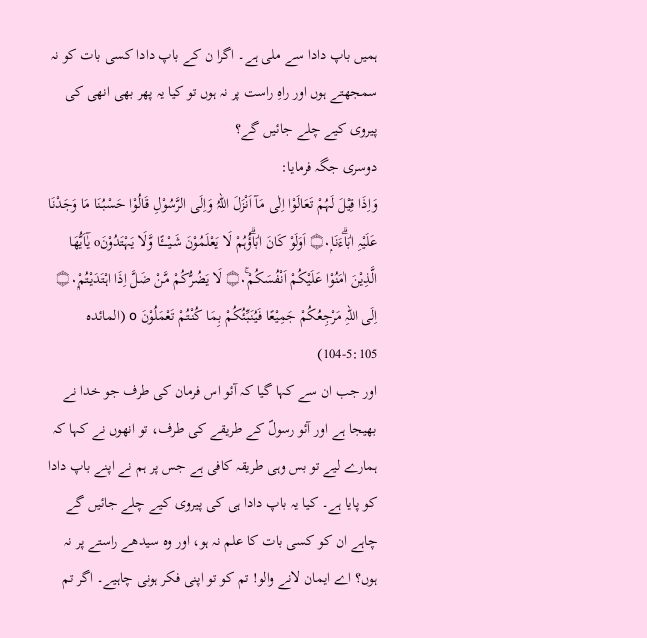ہمیں باپ دادا سے ملی ہے۔ اگرا ن کے باپ دادا کسی بات کو نہ سمجھتے ہوں اور راہِ راست پر نہ ہوں تو کیا یہ پھر بھی انھی کی پیروی کیے چلے جائیں گے؟
دوسری جگہ فرمایا:
وَاِذَا قِيْلَ لَہُمْ تَعَالَوْا اِلٰى مَآ اَنْزَلَ اللہُ وَاِلَى الرَّسُوْلِ قَالُوْا حَسْبُنَا مَا وَجَدْنَا عَلَيْہِ اٰبَاۗءَنَا۝۰ۭ اَوَلَوْ كَانَ اٰبَاۗؤُہُمْ لَا يَعْلَمُوْنَ شَـيْــــًٔـا وَّلَا يَہْتَدُوْنَo يٰٓاَيُّھَا الَّذِيْنَ اٰمَنُوْا عَلَيْكُمْ اَنْفُسَكُمْ۝۰ۚ لَا يَضُرُّكُمْ مَّنْ ضَلَّ اِذَا اہْتَدَيْتُمْ۝۰ۭ اِلَى اللہِ مَرْجِعُكُمْ جَمِيْعًا فَيُنَبِّئُكُمْ بِمَا كُنْتُمْ تَعْمَلُوْنَ o (المائدہ 5:105-104)
اور جب ان سے کہا گیا کہ آئو اس فرمان کی طرف جو خدا نے بھیجا ہے اور آئو رسولؐ کے طریقے کی طرف، تو انھوں نے کہا کہ ہمارے لیے تو بس وہی طریقہ کافی ہے جس پر ہم نے اپنے باپ دادا کو پایا ہے۔ کیا یہ باپ دادا ہی کی پیروی کیے چلے جائیں گے چاہے ان کو کسی بات کا علم نہ ہو، اور وہ سیدھے راستے پر نہ ہوں؟ اے ایمان لانے والو! تم کو تو اپنی فکر ہونی چاہیے۔ اگر تم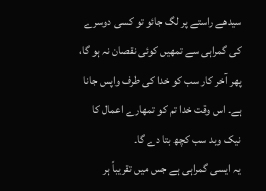سیدھے راستے پر لگ جائو تو کسی دوسرے کی گمراہی سے تمھیں کوئی نقصان نہ ہو گا، پھر آخر کار سب کو خدا کی طرف واپس جانا ہے۔ اس وقت خدا تم کو تمھارے اعمال کا نیک وبد سب کچھ بتا دے گا۔
یہ ایسی گمراہی ہے جس میں تقریباً ہر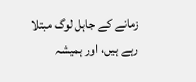زمانے کے جاہل لوگ مبتلا رہے ہیں، اور ہمیشہ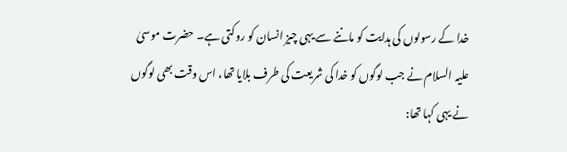خدا کے رسولوں کی ہدایت کو ماننے سے یہی چیز انسان کو روکتی ہے۔ حضرت موسیٰ علیہ السلام نے جب لوگوں کو خدا کی شریعت کی طرف بلایا تھا، اس وقت بھی لوگوں نے یہی کہا تھا: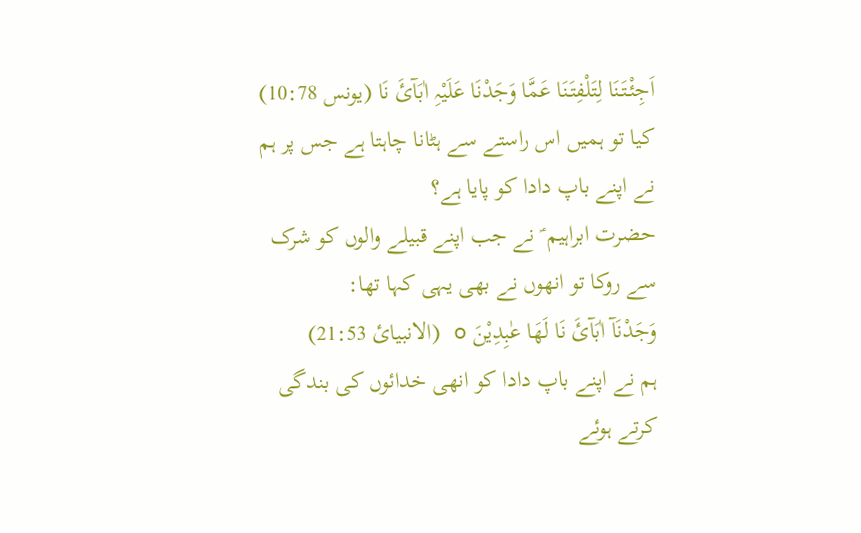اَجِئْتَنَا لِتَلْفِتَنَا عَمَّا وَجَدْنَا عَلَیْہِ اٰبَآئَ نَا (یونس 10:78)
کیا تو ہمیں اس راستے سے ہٹانا چاہتا ہے جس پر ہم نے اپنے باپ دادا کو پایا ہے؟
حضرت ابراہیم ؑ نے جب اپنے قبیلے والوں کو شرک سے روکا تو انھوں نے بھی یہی کہا تھا:
وَجَدْنَآ اٰبَآئَ نَا لَھَا عٰبِدِیْنَ o (الانبیائ 21:53)
ہم نے اپنے باپ دادا کو انھی خدائوں کی بندگی کرتے ہوئے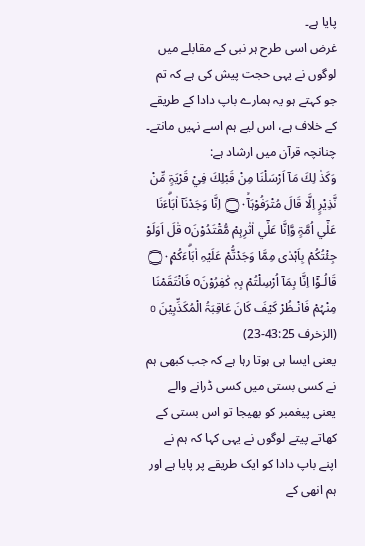پایا ہے۔
غرض اسی طرح ہر نبی کے مقابلے میں لوگوں نے یہی حجت پیش کی ہے کہ تم جو کہتے ہو یہ ہمارے باپ دادا کے طریقے کے خلاف ہے، اس لیے ہم اسے نہیں مانتے۔ چنانچہ قرآن میں ارشاد ہے:
وَكَذٰ لِكَ مَآ اَرْسَلْنَا مِنْ قَبْلِكَ فِيْ قَرْيَۃٍ مِّنْ نَّذِيْرٍ اِلَّا قَالَ مُتْرَفُوْہَآ۝۰ۙ اِنَّا وَجَدْنَآ اٰبَاۗءَنَا عَلٰٓي اُمَّۃٍ وَّاِنَّا عَلٰٓي اٰثٰرِہِمْ مُّقْتَدُوْنَo قٰلَ اَوَلَوْ جِئْتُكُمْ بِاَہْدٰى مِمَّا وَجَدْتُّمْ عَلَيْہِ اٰبَاۗءَكُمْ۝۰ۭ قَالُـوْٓا اِنَّا بِمَآ اُرْسِلْتُمْ بِہٖ كٰفِرُوْنَo فَانْتَقَمْنَا مِنْہُمْ فَانْـظُرْ كَيْفَ كَانَ عَاقِبَۃُ الْمُكَذِّبِيْنَ o (الزخرف 43:25-23)
یعنی ایسا ہی ہوتا رہا ہے کہ جب کبھی ہم نے کسی بستی میں کسی ڈرانے والے یعنی پیغمبر کو بھیجا تو اس بستی کے کھاتے پیتے لوگوں نے یہی کہا کہ ہم نے اپنے باپ دادا کو ایک طریقے پر پایا ہے اور ہم انھی کے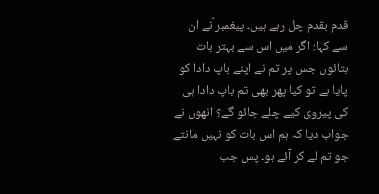قدم بقدم چل رہے ہیں۔ پیغمبر ؑنے ان سے کہا: اگر میں اس سے بہتر بات بتائوں جس پر تم نے اپنے باپ دادا کو پایا ہے تو کیا پھر بھی تم باپ دادا ہی کی پیروی کیے چلے جائو گے؟ انھوں نے جواب دیا کہ ہم اس بات کو نہیں مانتے جو تم لے کر آئے ہو۔ پس جب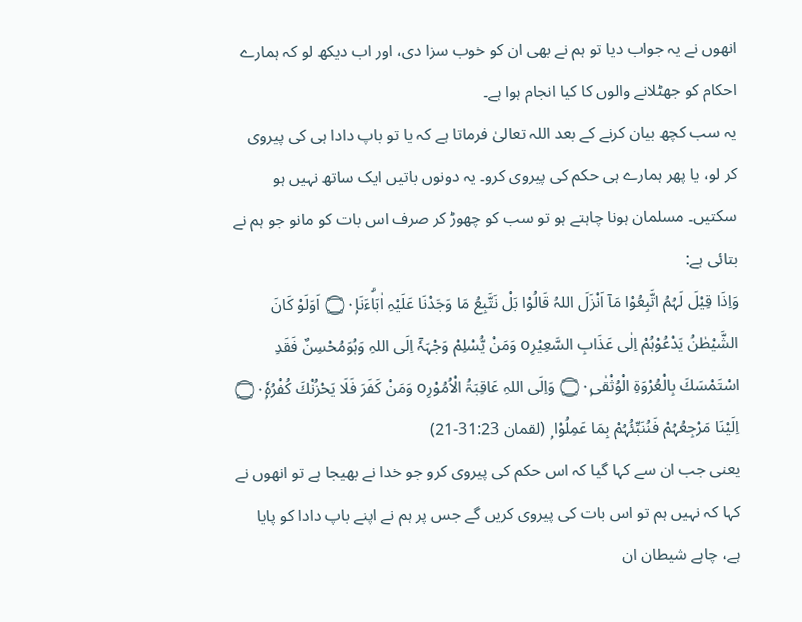انھوں نے یہ جواب دیا تو ہم نے بھی ان کو خوب سزا دی، اور اب دیکھ لو کہ ہمارے احکام کو جھٹلانے والوں کا کیا انجام ہوا ہے۔
یہ سب کچھ بیان کرنے کے بعد اللہ تعالیٰ فرماتا ہے کہ یا تو باپ دادا ہی کی پیروی کر لو، یا پھر ہمارے ہی حکم کی پیروی کرو۔ یہ دونوں باتیں ایک ساتھ نہیں ہو سکتیں۔ مسلمان ہونا چاہتے ہو تو سب کو چھوڑ کر صرف اس بات کو مانو جو ہم نے بتائی ہے:
وَاِذَا قِيْلَ لَہُمُ اتَّبِعُوْا مَآ اَنْزَلَ اللہُ قَالُوْا بَلْ نَتَّبِعُ مَا وَجَدْنَا عَلَيْہِ اٰبَاۗءَنَا۝۰ۭ اَوَلَوْ كَانَ الشَّيْطٰنُ يَدْعُوْہُمْ اِلٰى عَذَابِ السَّعِيْرِo وَمَنْ يُّسْلِمْ وَجْہَہٗٓ اِلَى اللہِ وَہُوَمُحْسِنٌ فَقَدِ اسْتَمْسَكَ بِالْعُرْوَۃِ الْوُثْقٰى۝۰ۭ وَاِلَى اللہِ عَاقِبَۃُ الْاُمُوْرِo وَمَنْ كَفَرَ فَلَا يَحْزُنْكَ كُفْرُہٗ۝۰ۭ اِلَيْنَا مَرْجِعُہُمْ فَنُنَبِّئُہُمْ بِمَا عَمِلُوْا ۭ (لقمان 31:23-21)
یعنی جب ان سے کہا گیا کہ اس حکم کی پیروی کرو جو خدا نے بھیجا ہے تو انھوں نے کہا کہ نہیں ہم تو اس بات کی پیروی کریں گے جس پر ہم نے اپنے باپ دادا کو پایا ہے، چاہے شیطان ان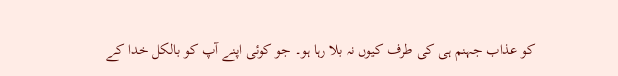کو عذاب جہنم ہی کی طرف کیوں نہ بلا رہا ہو۔ جو کوئی اپنے آپ کو بالکل خدا کے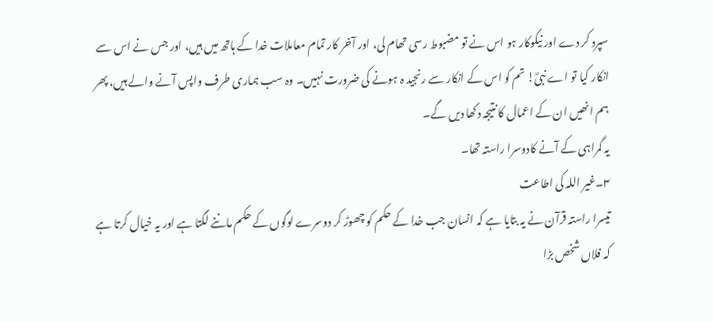سپرد کر دے اور نیکوکار ہو اس نے تو مضبوط رسی تھام لی، اور آخر کار تمام معاملات خدا کے ہاتھ میں ہیں، اور جس نے اس سے انکار کیا تو اے نبیؐ! تم کو اس کے انکار سے رنجید ہ ہونے کی ضرورت نہیں۔ وہ سب ہماری طرف واپس آنے والے ہیں، پھر ہم انھیں ان کے اعمال کا نتیجہ دکھا دیں گے۔
یہ گمراہی کے آنے کادوسرا راستہ تھا۔
۳۔غیر اللہ کی اطاعت
تیسرا راستہ قرآن نے یہ بتایا ہے کہ انسان جب خدا کے حکم کو چھوڑ کر دوسرے لوگوں کے حکم ماننے لگتا ہے اور یہ خیال کرتا ہے کہ فلاں شخص بڑا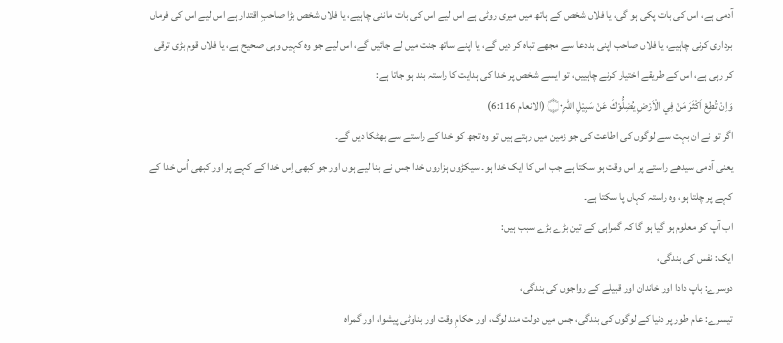آدمی ہے، اس کی بات پکی ہو گی، یا فلاں شخص کے ہاتھ میں میری روٹی ہے اس لیے اس کی بات ماننی چاہیے، یا فلاں شخص بڑا صاحبِ اقتدار ہے اس لیے اس کی فرماں برداری کرنی چاہیے، یا فلاں صاحب اپنی بددعا سے مجھے تباہ کر دیں گے، یا اپنے ساتھ جنت میں لے جائیں گے، اس لیے جو وہ کہیں وہی صحیح ہے، یا فلاں قوم بڑی ترقی کر رہی ہے، اس کے طریقے اختیار کرنے چاہییں، تو ایسے شخص پر خدا کی ہدایت کا راستہ بند ہو جاتا ہے:
وَاِنْ تُطِعْ اَكْثَرَ مَنْ فِي الْاَرْضِ يُضِلُّوْكَ عَنْ سَبِيْلِ اللہِ۝۰ۭ (الانعام 6:116)
اگر تو نے ان بہت سے لوگوں کی اطاعت کی جو زمین میں رہتے ہیں تو وہ تجھ کو خدا کے راستے سے بھٹکا دیں گے۔
یعنی آدمی سیدھے راستے پر اس وقت ہو سکتا ہے جب اس کا ایک خدا ہو۔ سیکڑوں ہزاروں خدا جس نے بنا لیے ہوں اور جو کبھی اِس خدا کے کہے پر اور کبھی اُس خدا کے کہے پر چلتا ہو، وہ راستہ کہاں پا سکتا ہے۔
اب آپ کو معلوم ہو گیا ہو گا کہ گمراہی کے تین بڑے بڑے سبب ہیں:
ایک: نفس کی بندگی،
دوسرے: باپ دادا اور خاندان اور قبیلے کے رواجوں کی بندگی،
تیسرے: عام طور پر دنیا کے لوگوں کی بندگی، جس میں دولت مند لوگ، اور حکامِ وقت اور بناوٹی پیشوا، اور گمراہ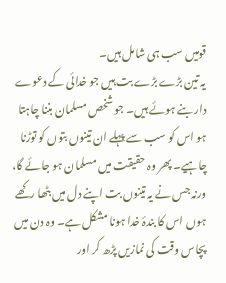قومیں سب ہی شامل ہیں۔
یہ تین بڑے بڑے بت ہیں جو خدائی کے دعوے دار بنے ہوئے ہیں۔ جو شخص مسلمان بننا چاہتا ہو اس کو سب سے پہلے ان تینوں بتوں کو توڑنا چاہیے۔ پھر وہ حقیقت میں مسلمان ہو جائے گا، ورنہ جس نے یہ تینوں بت اپنے دل میں بٹھا رکھے ہوں اس کا بندۂ خدا ہونا مشکل ہے۔ وہ دن میں پچاس وقت کی نمازیں پڑھ کر اور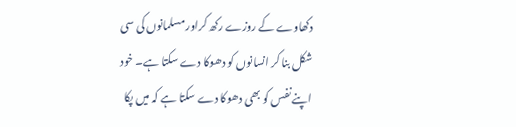دکھاوے کے روزے رکھ کراور مسلمانوں کی سی شکل بنا کر انسانوں کو دھوکا دے سکتا ہے۔ خود اپنے نفس کو بھی دھوکا دے سکتا ہے کہ میں پکا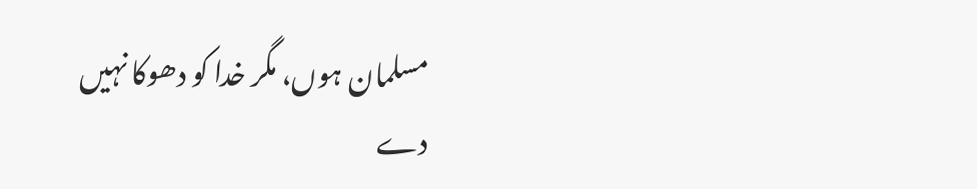مسلمان ہوں، مگر خدا کو دھوکا نہیں دے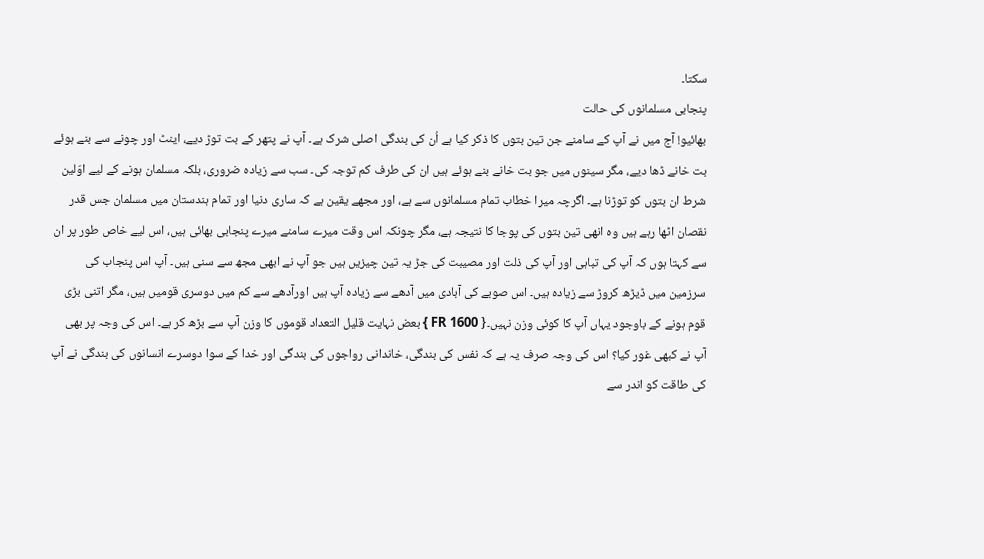سکتا۔
پنجابی مسلمانوں کی حالت
بھائیو! آج میں نے آپ کے سامنے جن تین بتوں کا ذکر کیا ہے اُن کی بندگی اصلی شرک ہے۔ آپ نے پتھر کے بت توڑ دیے، اینٹ اور چونے سے بنے ہوئے بت خانے ڈھا دیے، مگر سینوں میں جو بت خانے بنے ہوئے ہیں ان کی طرف کم توجہ کی۔ سب سے زیادہ ضروری، بلکہ مسلمان ہونے کے لیے اوّلین شرط ان بتوں کو توڑنا ہے۔ اگرچہ میرا خطاب تمام مسلمانوں سے ہے، اور مجھے یقین ہے کہ ساری دنیا اور تمام ہندستان میں مسلمان جس قدر نقصان اٹھا رہے ہیں وہ انھی تین بتوں کی پوجا کا نتیجہ ہے، مگر چونکہ اس وقت میرے سامنے میرے پنجابی بھائی ہیں، اس لیے خاص طور پر ان سے کہتا ہوں کہ آپ کی تباہی اور آپ کی ذلت اور مصیبت کی جڑ یہ تین چیزیں ہیں جو آپ نے ابھی مجھ سے سنی ہیں۔ آپ اس پنجاب کی سرزمین میں ڈیڑھ کروڑ سے زیادہ ہیں۔ اس صوبے کی آبادی میں آدھے سے زیادہ آپ ہیں اورآدھے سے کم میں دوسری قومیں ہیں، مگر اتنی بڑی قوم ہونے کے باوجود یہاں آپ کا کوئی وزن نہیں۔{ FR 1600 } بعض نہایت قلیل التعداد قوموں کا وزن آپ سے بڑھ کر ہے۔ اس کی وجہ پر بھی آپ نے کبھی غور کیا؟ اس کی وجہ صرف یہ ہے کہ نفس کی بندگی، خاندانی رواجوں کی بندگی اور خدا کے سوا دوسرے انسانوں کی بندگی نے آپ کی طاقت کو اندر سے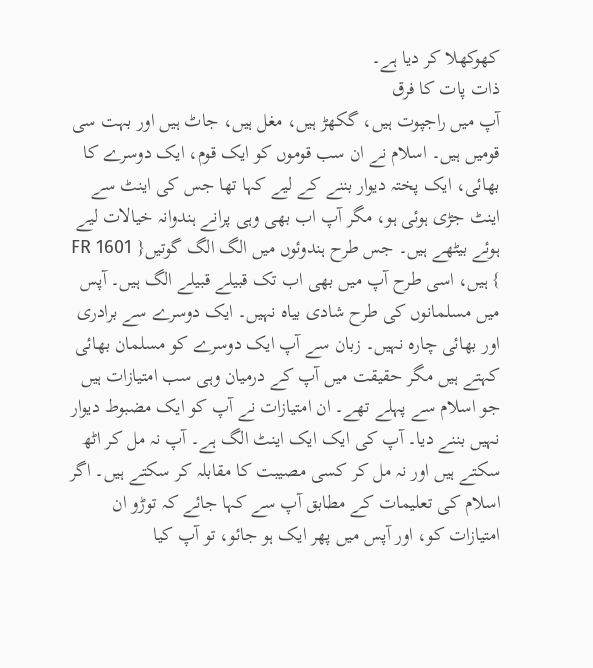کھوکھلا کر دیا ہے۔
ذات پات کا فرق
آپ میں راجپوت ہیں، گکھڑ ہیں، مغل ہیں، جاٹ ہیں اور بہت سی قومیں ہیں۔ اسلام نے ان سب قوموں کو ایک قوم، ایک دوسرے کا بھائی، ایک پختہ دیوار بننے کے لیے کہا تھا جس کی اینٹ سے اینٹ جڑی ہوئی ہو، مگر آپ اب بھی وہی پرانے ہندوانہ خیالات لیے ہوئے بیٹھے ہیں۔ جس طرح ہندوئوں میں الگ الگ گوتیں{ FR 1601 } ہیں، اسی طرح آپ میں بھی اب تک قبیلے قبیلے الگ ہیں۔ آپس میں مسلمانوں کی طرح شادی بیاہ نہیں۔ ایک دوسرے سے برادری اور بھائی چارہ نہیں۔ زبان سے آپ ایک دوسرے کو مسلمان بھائی کہتے ہیں مگر حقیقت میں آپ کے درمیان وہی سب امتیازات ہیں جو اسلام سے پہلے تھے۔ ان امتیازات نے آپ کو ایک مضبوط دیوار نہیں بننے دیا۔ آپ کی ایک ایک اینٹ الگ ہے۔ آپ نہ مل کر اٹھ سکتے ہیں اور نہ مل کر کسی مصیبت کا مقابلہ کر سکتے ہیں۔ اگر اسلام کی تعلیمات کے مطابق آپ سے کہا جائے کہ توڑو ان امتیازات کو، اور آپس میں پھر ایک ہو جائو، تو آپ کیا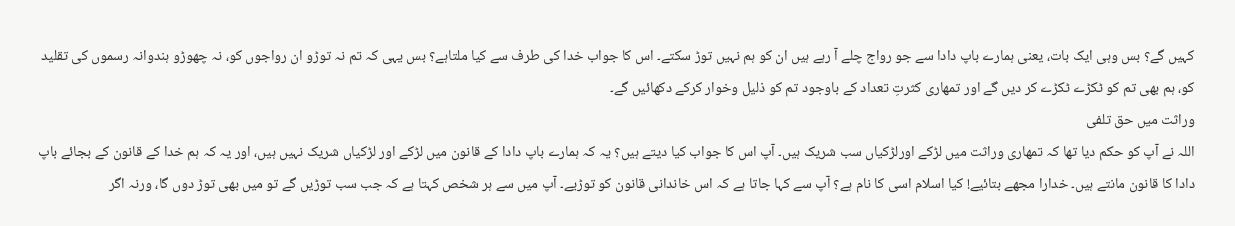کہیں گے؟ بس وہی ایک بات، یعنی ہمارے باپ دادا سے جو رواج چلے آ رہے ہیں ان کو ہم نہیں توڑ سکتے۔ اس کا جواب خدا کی طرف سے کیا ملتاہے؟ بس یہی کہ تم نہ توڑو ان رواجوں کو، نہ چھوڑو ہندوانہ رسموں کی تقلید کو، ہم بھی تم کو ٹکڑے ٹکڑے کر دیں گے اور تمھاری کثرتِ تعداد کے باوجود تم کو ذلیل وخوار کرکے دکھائیں گے۔
وراثت میں حق تلفی
اللہ نے آپ کو حکم دیا تھا کہ تمھاری وراثت میں لڑکے اورلڑکیاں سب شریک ہیں۔ آپ اس کا جواب کیا دیتے ہیں؟ یہ کہ ہمارے باپ دادا کے قانون میں لڑکے اور لڑکیاں شریک نہیں ہیں، اور یہ کہ ہم خدا کے قانون کے بجائے باپ دادا کا قانون مانتے ہیں۔ خدارا مجھے بتائیے! کیا اسلام اسی کا نام ہے؟ آپ سے کہا جاتا ہے کہ اس خاندانی قانون کو توڑیے۔ آپ میں سے ہر شخص کہتا ہے کہ جب سب توڑیں گے تو میں بھی توڑ دوں گا، ورنہ اگر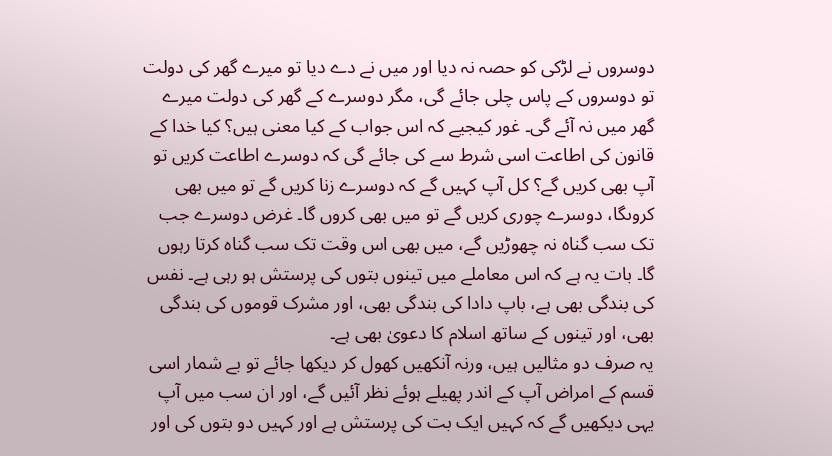دوسروں نے لڑکی کو حصہ نہ دیا اور میں نے دے دیا تو میرے گھر کی دولت تو دوسروں کے پاس چلی جائے گی، مگر دوسرے کے گھر کی دولت میرے گھر میں نہ آئے گی۔ غور کیجیے کہ اس جواب کے کیا معنی ہیں؟ کیا خدا کے قانون کی اطاعت اسی شرط سے کی جائے گی کہ دوسرے اطاعت کریں تو آپ بھی کریں گے؟ کل آپ کہیں گے کہ دوسرے زنا کریں گے تو میں بھی کروںگا، دوسرے چوری کریں گے تو میں بھی کروں گا۔ غرض دوسرے جب تک سب گناہ نہ چھوڑیں گے، میں بھی اس وقت تک سب گناہ کرتا رہوں گا۔ بات یہ ہے کہ اس معاملے میں تینوں بتوں کی پرستش ہو رہی ہے۔ نفس کی بندگی بھی ہے، باپ دادا کی بندگی بھی، اور مشرک قوموں کی بندگی بھی، اور تینوں کے ساتھ اسلام کا دعویٰ بھی ہے۔
یہ صرف دو مثالیں ہیں، ورنہ آنکھیں کھول کر دیکھا جائے تو بے شمار اسی قسم کے امراض آپ کے اندر پھیلے ہوئے نظر آئیں گے، اور ان سب میں آپ یہی دیکھیں گے کہ کہیں ایک بت کی پرستش ہے اور کہیں دو بتوں کی اور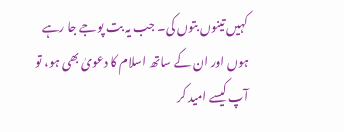کہیں تینوں بتوں کی۔ جب یہ بت پوجے جا رہے ہوں اور ان کے ساتھ اسلام کا دعویٰ بھی ہو، تو آپ کیسے امید کر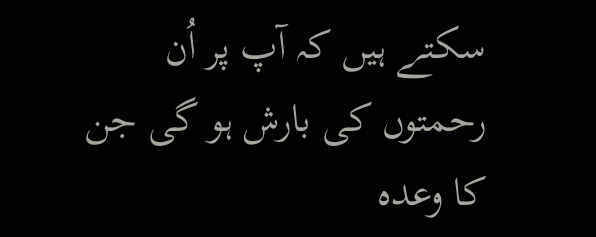سکتے ہیں کہ آپ پر اُن رحمتوں کی بارش ہو گی جن کا وعدہ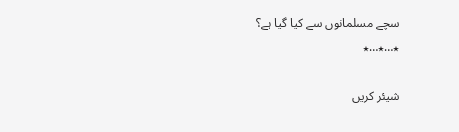سچے مسلمانوں سے کیا گیا ہے؟
٭…٭…٭

شیئر کریں